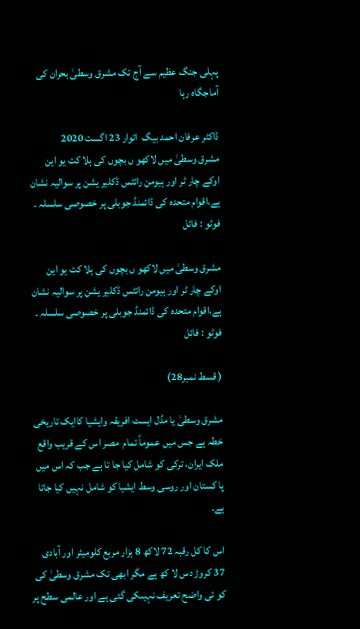پہلی جنگ عظیم سے آج تک مشرق وسطیٰ بحران کی آماجگاہ رہا

ڈاکٹر عرفان احمد بیگ  اتوار 23 اگست 2020
مشرق وسطیٰ میں لاکھو ں بچوں کی ہلا کت یو این اوکے چار ٹر اور ہیومن رائٹس ڈکلیر یشن پر سوالیہ نشان ہے،اقوام متحدہ کی ڈائمنڈ جوبلی پر خصوصی سلسلہ ۔  فوٹو : فائل

مشرق وسطیٰ میں لاکھو ں بچوں کی ہلا کت یو این اوکے چار ٹر اور ہیومن رائٹس ڈکلیر یشن پر سوالیہ نشان ہے،اقوام متحدہ کی ڈائمنڈ جوبلی پر خصوصی سلسلہ ۔ فوٹو : فائل

( قسط نمبر28)

مشرق وسطیٰ یا مڈل ایسٹ افریقہ وایشیا کاایک تاریخی خطہ ہے جس میں عموماً تمام  مصر اس کے قریب واقع ملک ایران، ترکی کو شامل کیا جا تا ہے جب کہ اس میں پا کستان اور روسی وسط ایشیا کو شامل نہیں کیا جاتا ہے۔

اس کا کل رقبہ 72 لاکھ 8 ہزار مربع کلومیٹر اور آبادی 37 کروڑ دس لا کھ ہے مگر ابھی تک مشرق وسطیٰ کی کو ئی واضح تعریف نہیںکی گئی ہے اور عالمی سطح پر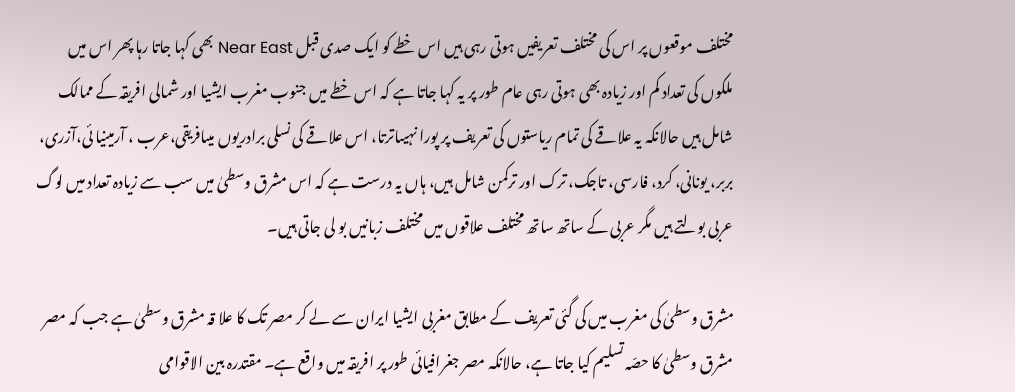مختلف موقعوں پر اس کی مختلف تعریفیں ہوتی رہی ہیں اس خطے کو ایک صدی قبل Near East بھی کہا جاتا رہا پھر اس میں ملکوں کی تعداد کم اور زیادہ بھی ہوتی رہی عام طور پر یہ کہا جاتا ہے کہ اس خطے میں جنوب مغرب ایشیا اور شمالی افریقہ کے ممالک شامل ہیں حالانکہ یہ علاقے کی تمام ریاستوں کی تعریف پر پورا نہیںاترتا، اس علاقے کی نسلی برادریوں میںافریقی،عرب ، آرمینیا ئی،آزری، بربر، یونانی، کرد، فارسی، تاجک، ترک اور ترکمن شامل ہیں، ہاں یہ درست ہے کہ اس مشرق وسطیٰ میں سب سے زیادہ تعداد میں لوگ عربی بولتے ہیں مگر عربی کے ساتھ ساتھ مختلف علاقوں میں مختلف زبانیں بو لی جاتی ہیں۔

مشرق وسطیٰ کی مغرب میں کی گئی تعریف کے مطابق مغربی ایشیا ایران سے لے کر مصر تک کا علا قہ مشرق وسطیٰ ہے جب کہ مصر مشرق وسطیٰ کا حصّہ تسلیم کیا جاتا ہے، حالانکہ مصر جغرافیائی طور پر افریقہ میں واقع ہے۔ مقتدرہ بین الاقوامی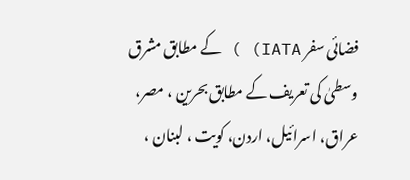فضائی سفر IATA) ) کے مطابق مشرق وسطیٰ کی تعریف کے مطابق بحرین ، مصر، عراق، اسرائیل، اردن، کویت ، لبنان ،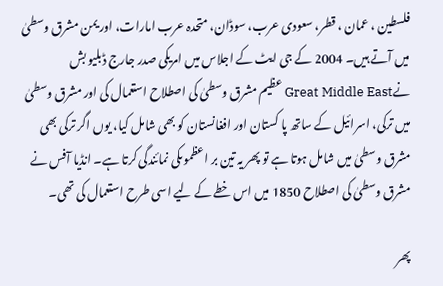فلسطین ، عمان ، قطر، سعودی عرب، سوڈان، متحدہ عرب امارات، اور یمن مشرق وسطیٰ میں آتے ہیں۔ 2004 کے جی ایٹ کے اجلاس میں امریکی صدر جارج ڈبلیو بش نےGreat Middle East عظیم مشرق وسطیٰ کی اصطلاح استعمال کی اور مشرق وسطیٰ میں ترکی، اسرائیل کے ساتھ پا کستان اور افغانستان کو بھی شامل کیا، یوں اگر ترکی بھی مشرق وسطیٰ میں شامل ہوتا ہے تو پھر یہ تین بر اعظموںکی نمائندگی کرتا ہے۔ انڈیا آفس نے مشرق وسطیٰ کی اصطلاح 1850 میں اس خطے کے لیے اسی طرح استعمال کی تھی۔

پھر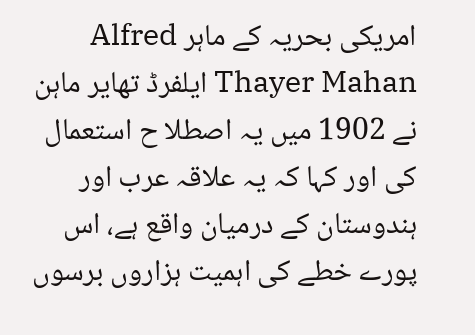امریکی بحریہ کے ماہر Alfred Thayer Mahan ایلفرڈ تھایر ماہن نے 1902 میں یہ اصطلا ح استعمال کی اور کہا کہ یہ علاقہ عرب اور ہندوستان کے درمیان واقع ہے، اس پورے خطے کی اہمیت ہزاروں برسوں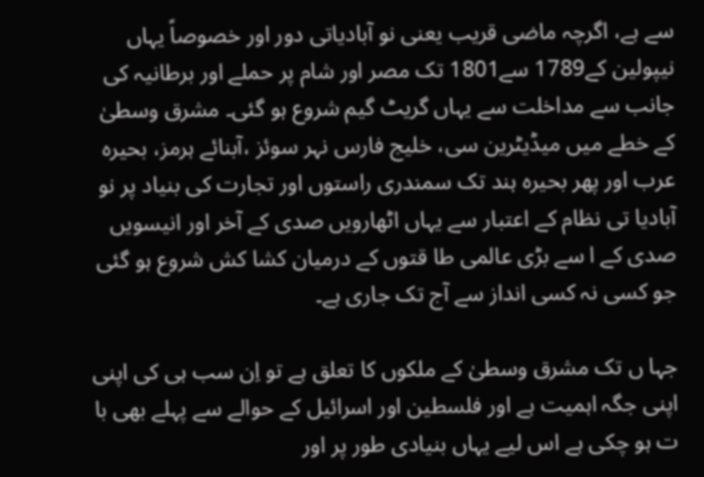سے ہے، اگرچہ ماضی قریب یعنی نو آبادیاتی دور اور خصوصاً یہاں نیپولین کے1789 سے1801 تک مصر اور شام پر حملے اور برطانیہ کی جانب سے مداخلت سے یہاں گریٹ گیم شروع ہو گئی۔ مشرق وسطیٰ کے خطے میں میڈیٹرین سی، خلیج فارس نہر سوئز ،آبنائے ہرمز، بحیرہ عرب اور پھر بحیرہ ہند تک سمندری راستوں اور تجارت کی بنیاد پر نو آبادیا تی نظام کے اعتبار سے یہاں اٹھارویں صدی کے آخر اور انیسویں صدی کے ا سے بڑی عالمی طا قتوں کے درمیان کشا کش شروع ہو گئی جو کسی نہ کسی انداز سے آج تک جاری ہے۔

جہا ں تک مشرق وسطیٰ کے ملکوں کا تعلق ہے تو اِن سب ہی کی اپنی اپنی جگہ اہمیت ہے اور فلسطین اور اسرائیل کے حوالے سے پہلے بھی با ت ہو چکی ہے اس لیے یہاں بنیادی طور پر اور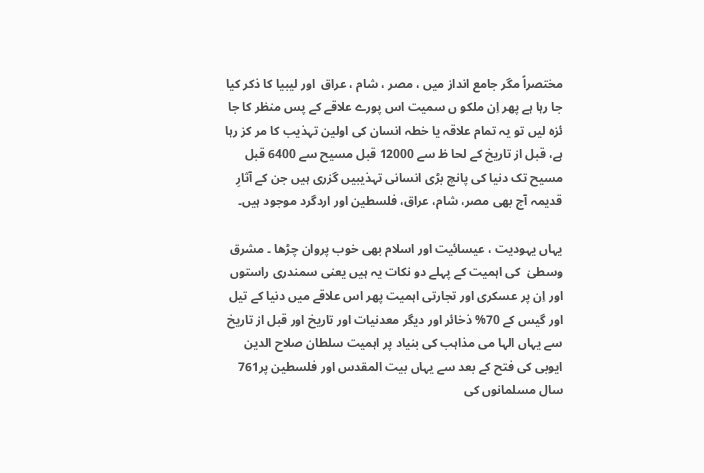مختصراً مگر جامع انداز میں ، مصر ، شام ، عراق  اور لیبیا کا ذکر کیا جا رہا ہے پھر اِن ملکو ں سمیت اس پورے علاقے کے پس منظر کا جا ئزہ لیں تو یہ تمام علاقہ یا خطہ انسان کی اولین تہذیب کا مر کز رہا ہے، قبل از تاریخ کے لحا ظ سے 12000 قبل مسیح سے 6400 قبل مسیح تک دنیا کی پانچ بڑی انسانی تہذیبیں گزری ہیں جن کے آثارِ قدیمہ آج بھی مصر، شام، عراق، فلسطین اور اردگرد موجود ہیں۔

یہاں یہودیت ، عیسائیت اور اسلام بھی خوب پروان چڑھا ۔ مشرق وسطیٰ  کی اہمیت کے پہلے دو نکات یہ ہیں یعنی سمندری راستوں اور اِن پر عسکری اور تجارتی اہمیت پھر اس علاقے میں دنیا کے تیل اور گیس کے 70% ذخائر اور دیگر معدنیات اور تاریخ اور قبل از تاریخ سے یہاں الہا می مذاہب کی بنیاد پر اہمیت سلطان صلاح الدین ایوبی کی فتح کے بعد سے یہاں بیت المقدس اور فلسطین پر761 سال مسلمانوں کی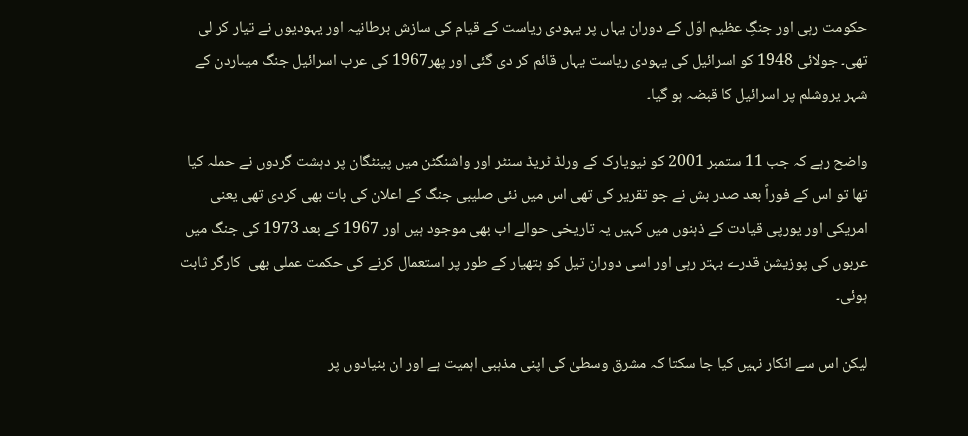حکومت رہی اور جنگِ عظیم اوّل کے دوران یہاں پر یہودی ریاست کے قیام کی سازش برطانیہ اور یہودیوں نے تیار کر لی تھی۔ جولائی 1948 کو اسرائیل کی یہودی ریاست یہاں قائم کر دی گئی اور پھر1967 کی عرب اسرائیل جنگ میںاردن کے شہر یروشلم پر اسرائیل کا قبضہ ہو گیا۔

واضح رہے کہ جب 11 ستمبر 2001 کو نیویارک کے ورلڈ ٹریڈ سنٹر اور واشنگٹن میں پینٹگان پر دہشت گردوں نے حملہ کیا تھا تو اس کے فوراً بعد صدر بش نے جو تقریر کی تھی اس میں نئی صلیبی جنگ کے اعلان کی بات بھی کردی تھی یعنی امریکی اور یورپی قیادت کے ذہنوں میں کہیں یہ تاریخی حوالے اب بھی موجود ہیں اور 1967 کے بعد 1973 کی جنگ میں عربوں کی پوزیشن قدرے بہتر رہی اور اسی دوران تیل کو ہتھیار کے طور پر استعمال کرنے کی حکمت عملی بھی  کارگر ثابت ہوئی۔

لیکن اس سے انکار نہیں کیا جا سکتا کہ مشرق وسطیٰ کی اپنی مذہبی اہمیت ہے اور ان بنیادوں پر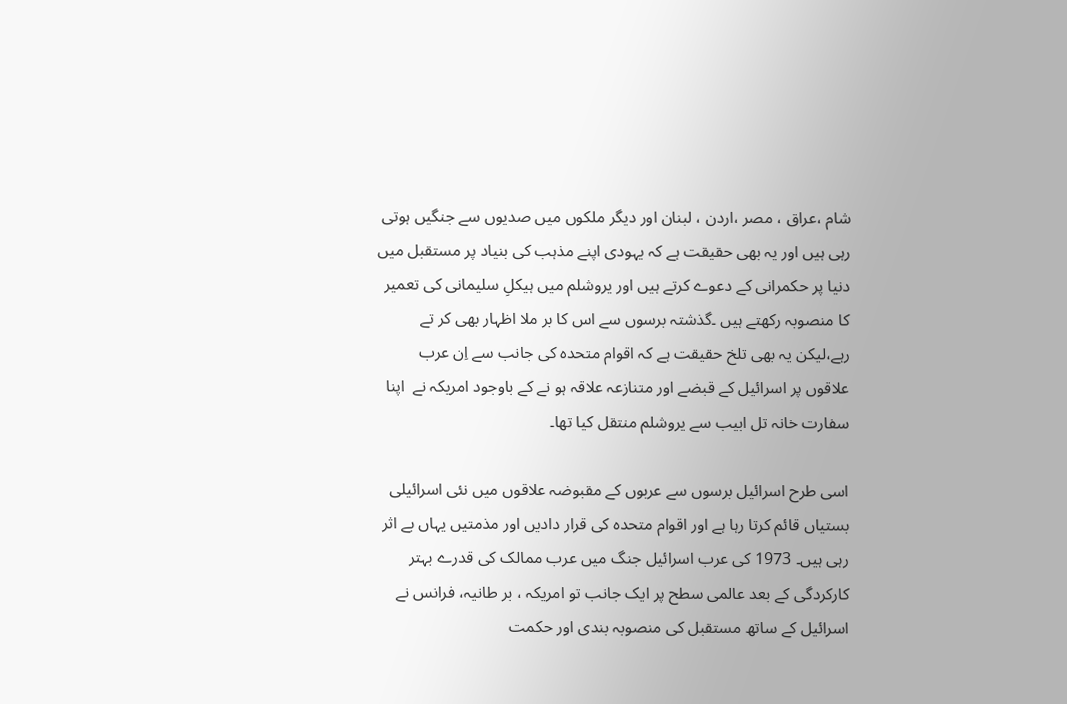شام ،عراق ، مصر ،اردن ، لبنان اور دیگر ملکوں میں صدیوں سے جنگیں ہوتی رہی ہیں اور یہ بھی حقیقت ہے کہ یہودی اپنے مذہب کی بنیاد پر مستقبل میں دنیا پر حکمرانی کے دعوے کرتے ہیں اور یروشلم میں ہیکلِ سلیمانی کی تعمیر کا منصوبہ رکھتے ہیں ۔گذشتہ برسوں سے اس کا بر ملا اظہار بھی کر تے رہے،لیکن یہ بھی تلخ حقیقت ہے کہ اقوام متحدہ کی جانب سے اِن عرب علاقوں پر اسرائیل کے قبضے اور متنازعہ علاقہ ہو نے کے باوجود امریکہ نے  اپنا سفارت خانہ تل ابیب سے یروشلم منتقل کیا تھا۔

اسی طرح اسرائیل برسوں سے عربوں کے مقبوضہ علاقوں میں نئی اسرائیلی بستیاں قائم کرتا رہا ہے اور اقوام متحدہ کی قرار دادیں اور مذمتیں یہاں بے اثر رہی ہیں۔ 1973 کی عرب اسرائیل جنگ میں عرب ممالک کی قدرے بہتر کارکردگی کے بعد عالمی سطح پر ایک جانب تو امریکہ ، بر طانیہ، فرانس نے  اسرائیل کے ساتھ مستقبل کی منصوبہ بندی اور حکمت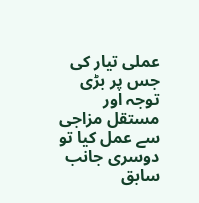عملی تیار کی جس پر بڑی توجہ اور مستقل مزاجی سے عمل کیا تو دوسری جانب سابق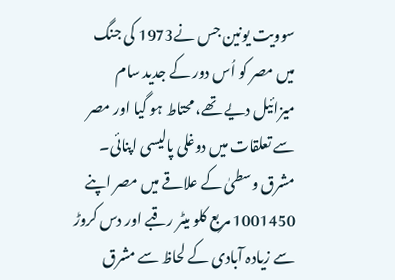سوویت یونین جس نے1973 کی جنگ میں مصر کو اُس دور کے جدید سام میزائیل دیے تھے، محتاط ہو گیا اور مصر سے تعلقات میں دوغلی پالیسی اپنائی۔ مشرق وسطیٰ کے علاقے میں مصر اپنے 1001450 مربع کلو میٹر رقبے اور دس کروڑ سے زیادہ آبادی کے لحاظ سے مشرق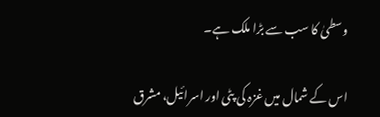وسطیٰ کا سب سے بڑا ملک ہے۔

اس کے شمال میں غزہ کی پٹی اور اسرائیل، مشرق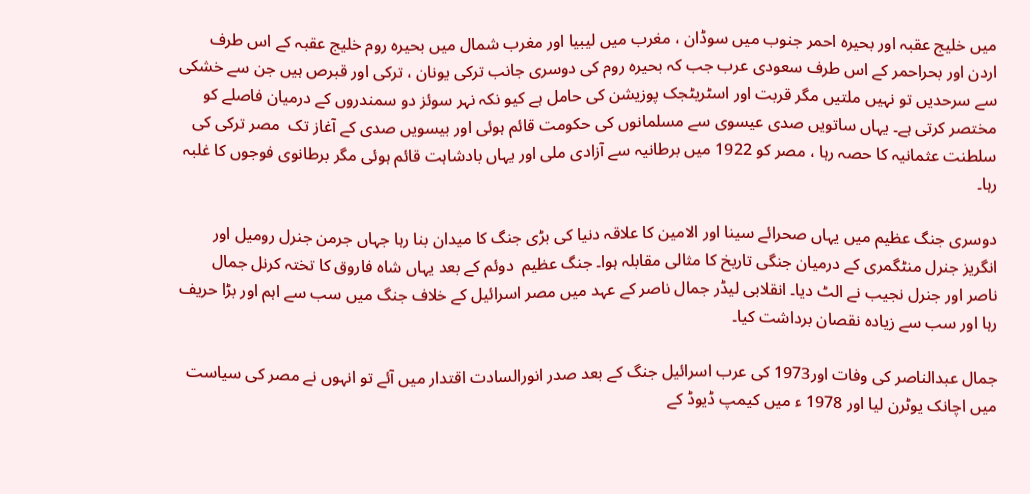میں خلیج عقبہ اور بحیرہ احمر جنوب میں سوڈان ، مغرب میں لیبیا اور مغرب شمال میں بحیرہ روم خلیج عقبہ کے اس طرف اردن اور بحراحمر کے اس طرف سعودی عرب جب کہ بحیرہ روم کی دوسری جانب ترکی یونان ، ترکی اور قبرص ہیں جن سے خشکی سے سرحدیں تو نہیں ملتیں مگر قربت اور اسٹریٹجک پوزیشن کی حامل ہے کیو نکہ نہر سوئز دو سمندروں کے درمیان فاصلے کو مختصر کرتی ہے۔ یہاں ساتویں صدی عیسوی سے مسلمانوں کی حکومت قائم ہوئی اور بیسویں صدی کے آغاز تک  مصر ترکی کی سلطنت عثمانیہ کا حصہ رہا ، مصر کو 1922 میں برطانیہ سے آزادی ملی اور یہاں بادشاہت قائم ہوئی مگر برطانوی فوجوں کا غلبہ رہا۔

دوسری جنگ عظیم میں یہاں صحرائے سینا اور الامین کا علاقہ دنیا کی بڑی جنگ کا میدان بنا رہا جہاں جرمن جنرل رومیل اور انگریز جنرل منٹگمری کے درمیان جنگی تاریخ کا مثالی مقابلہ ہوا۔ جنگ عظیم  دوئم کے بعد یہاں شاہ فاروق کا تختہ کرنل جمال ناصر اور جنرل نجیب نے الٹ دیا۔ انقلابی لیڈر جمال ناصر کے عہد میں مصر اسرائیل کے خلاف جنگ میں سب سے اہم اور بڑا حریف رہا اور سب سے زیادہ نقصان برداشت کیا۔

جمال عبدالناصر کی وفات اور1973 کی عرب اسرائیل جنگ کے بعد صدر انورالسادت اقتدار میں آئے تو انہوں نے مصر کی سیاست میں اچانک یوٹرن لیا اور 1978 ء میں کیمپ ڈیوڈ کے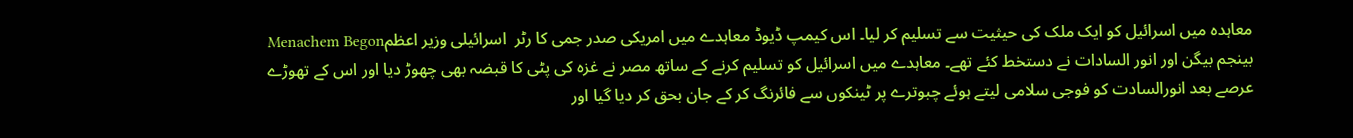معاہدہ میں اسرائیل کو ایک ملک کی حیثیت سے تسلیم کر لیا۔ اس کیمپ ڈیوڈ معاہدے میں امریکی صدر جمی کا رٹر  اسرائیلی وزیر اعظمMenachem Begon   بینجم بیگن اور انور السادات نے دستخط کئے تھے۔ معاہدے میں اسرائیل کو تسلیم کرنے کے ساتھ مصر نے غزہ کی پٹی کا قبضہ بھی چھوڑ دیا اور اس کے تھوڑے عرصے بعد انورالسادت کو فوجی سلامی لیتے ہوئے چبوترے پر ٹینکوں سے فائرنگ کر کے جان بحق کر دیا گیا اور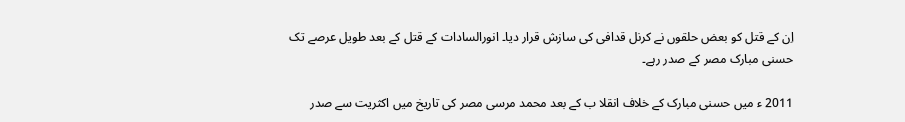اِن کے قتل کو بعض حلقوں نے کرنل قدافی کی سازش قرار دیا۔ انورالسادات کے قتل کے بعد طویل عرصے تک حسنی مبارک مصر کے صدر رہے۔

2011 ء میں حسنی مبارک کے خلاف انقلا ب کے بعد محمد مرسی مصر کی تاریخ میں اکثریت سے صدر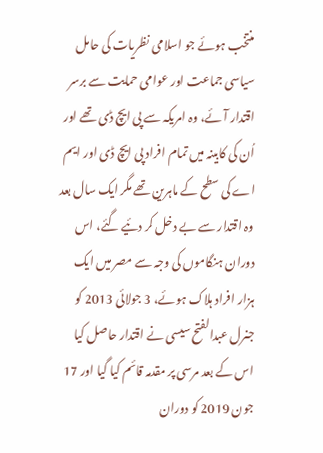منتخب ہوئے جو اسلامی نظریات کی حامل سیاسی جماعت اور عوامی حمایت سے برسر اقتدار آئے، وہ امریکہ سے پی ایچ ڈی تھے اور اُن کی کابینہ میں تمام افراد پی ایچ ڈی اور ایم اے کی سطح کے ماہرین تھے مگر ایک سال بعد وہ اقتدار سے بے دخل کر دئیے گئے، اس دوران ہنگاموں کی وجہ سے مصر میں ایک ہزار افراد ہلاک ہوئے، 3 جولائی 2013 کو جنرل عبدالفتح سیسی نے اقتدار حاصل کیا اس کے بعد مرسی پر مقدمہ قائم کیا گیا اور 17 جون 2019 کو دوران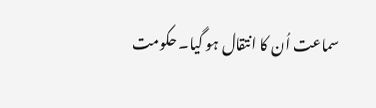سماعت اُن کا انتقال ہو گیا۔ حکومت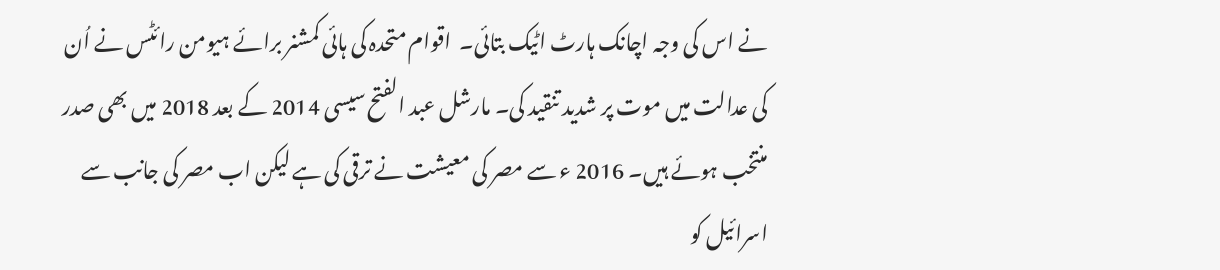نے اس کی وجہ اچانک ہارٹ اٹیک بتائی۔  اقوام متحدہ کی ہائی کمشنر برائے ہیومن رائٹس نے اُن کی عدالت میں موت پر شدید تنقید کی۔ مارشل عبد الفتح سیسی 2014 کے بعد 2018 میں بھی صدر منتخب ہوئے ہیں۔ 2016 ء سے مصر کی معیشت نے ترقی کی ہے لیکن اب مصر کی جانب سے اسرائیل کو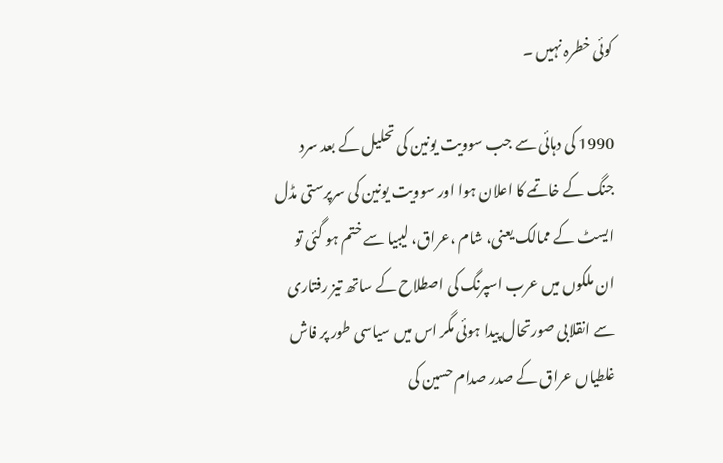کوئی خطرہ نہیں ۔

1990 کی دہائی سے جب سوویت یونین کی تحلیل کے بعد سرد جنگ کے خاتمے کا اعلان ہوا اور سوویت یونین کی سرپرستی مڈل ایسٹ کے ممالک یعنی، شام ،عراق، لیبیا سے ختم ہو گئی تو ان ملکوں میں عرب اسپرنگ کی اصطلاح کے ساتھ تیز رفتاری سے انقلابی صورتحال پیدا ہوئی مگر اس میں سیاسی طور پر فاش غلطیاں عراق کے صدر صدام حسین کی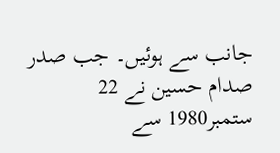جانب سے ہوئیں۔ جب صدر صدام حسین نے 22 ستمبر1980 سے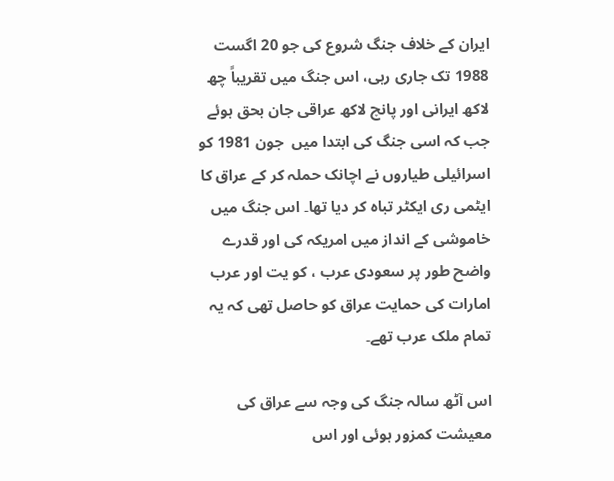ایران کے خلاف جنگ شروع کی جو 20 اگست 1988 تک جاری رہی، اس جنگ میں تقریباً چھ لاکھ ایرانی اور پانچ لاکھ عراقی جان بحق ہوئے جب کہ اسی جنگ کی ابتدا میں  جون 1981 کو اسرائیلی طیاروں نے اچانک حملہ کر کے عراق کا ایٹمی ری ایکٹر تباہ کر دیا تھا۔ اس جنگ میں خاموشی کے انداز میں امریکہ کی اور قدرے واضح طور پر سعودی عرب ، کو یت اور عرب امارات کی حمایت عراق کو حاصل تھی کہ یہ تمام ملک عرب تھے۔

اس آٹھ سالہ جنگ کی وجہ سے عراق کی معیشت کمزور ہوئی اور اس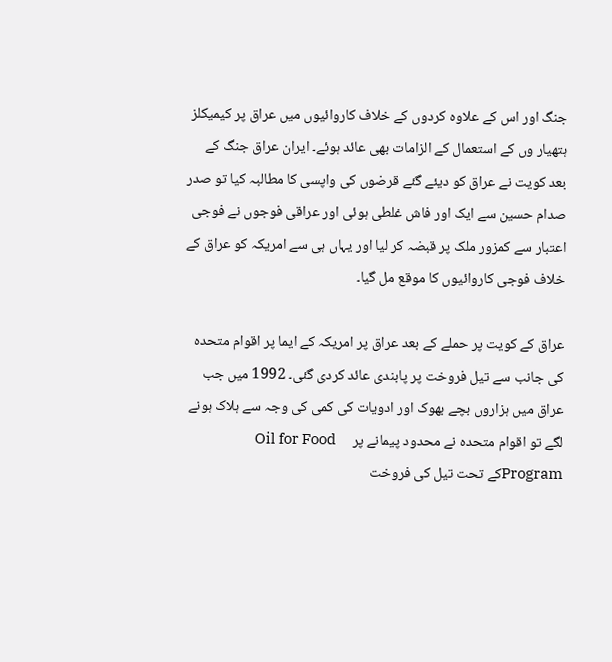جنگ اور اس کے علاوہ کردوں کے خلاف کاروائیوں میں عراق پر کیمیکلز ہتھیار وں کے استعمال کے الزامات بھی عائد ہوئے۔ ایران عراق جنگ کے بعد کویت نے عراق کو دیئے گئے قرضوں کی واپسی کا مطالبہ کیا تو صدر صدام حسین سے ایک اور فاش غلطی ہوئی اور عراقی فوجوں نے فوجی اعتبار سے کمزور ملک پر قبضہ کر لیا اور یہاں ہی سے امریکہ کو عراق کے خلاف فوجی کاروائیوں کا موقع مل گیا۔

عراق کے کویت پر حملے کے بعد عراق پر امریکہ کے ایما پر اقوام متحدہ کی جانب سے تیل فروخت پر پابندی عائد کردی گئی۔ 1992 میں جب عراق میں ہزاروں بچے بھوک اور ادویات کی کمی کی وجہ سے ہلاک ہونے لگے تو اقوام متحدہ نے محدود پیمانے پر     Oil for Food Programکے تحت تیل کی فروخت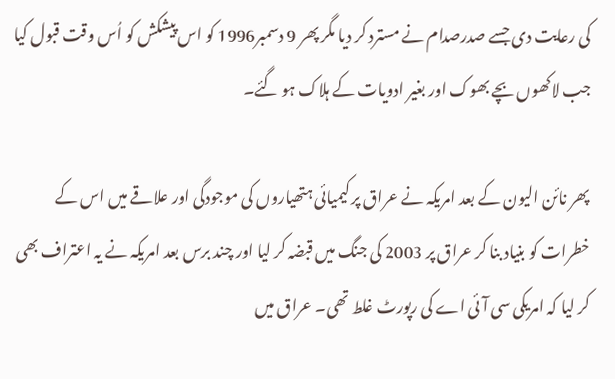کی رعایت دی جسے صدرصدام نے مسترد کر دیا مگر پھر 9 دسمبر1996 کو اس پیشکش کو اُس وقت قبول کیا جب لاکھوں بچے بھوک اور بغیر ادویات کے ہلاک ہو گئے۔

پھر نائن الیون کے بعد امریکہ نے عراق پر کیمیائی ہتھیاروں کی موجودگی اور علاقے میں اس کے خطرات کو بنیاد بنا کر عراق پر 2003 کی جنگ میں قبضہ کر لیا اور چند برس بعد امریکہ نے یہ اعتراف بھی کر لیا کہ امریکی سی آئی اے کی رپورٹ غلط تھی۔ عراق میں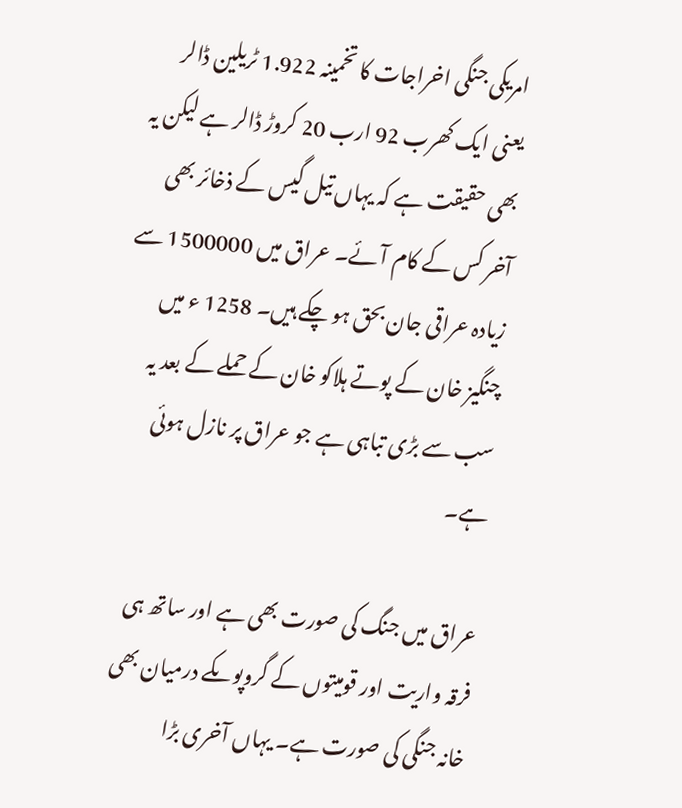امریکی جنگی اخراجات کا تخمینہ 1.922 ٹریلین ڈالر یعنی ایک کھرب 92 ارب 20 کروڑ ڈالر ہے لیکن یہ بھی حقیقت ہے کہ یہاں تیل گیس کے ذخائر بھی آخر کس کے کام آئے۔ عراق میں 1500000 سے زیادہ عراقی جان بحق ہو چکے ہیں۔ 1258 ء میں چنگیز خان کے پوتے ہلاکو خان کے حملے کے بعد یہ سب سے بڑی تباہی ہے جو عراق پر نازل ہوئی ہے۔

عراق میں جنگ کی صورت بھی ہے اور ساتھ ہی فرقہ واریت اور قومیتوں کے گروپوںکے درمیان بھی خانہ جنگی کی صورت ہے۔ یہاں آخری بڑا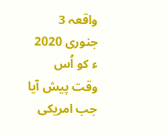واقعہ 3 جنوری 2020 ء کو اُس وقت پیش آیا جب امریکی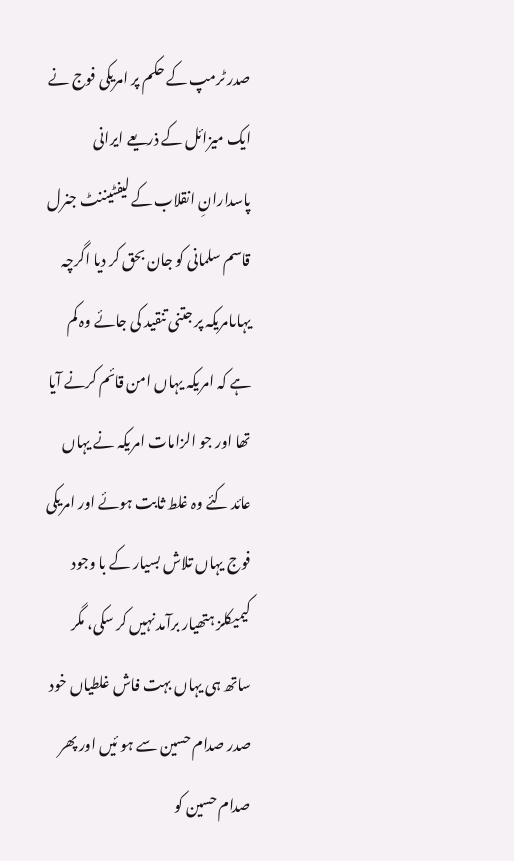صدر ٹرمپ کے حکم پر امریکی فوج نے ایک میزائل کے ذریعے ایرانی پاسدارانِ انقلاب کے لیفٹیننٹ جنرل قاسم سلمانی کو جان بحق کر دیا اگرچہ یہاںامریکہ پر جتنی تنقید کی جائے وہ کم ہے کہ امریکہ یہاں امن قائم کرنے آیا تھا اور جو الزامات امریکہ نے یہاں عائد کئے وہ غلط ثابت ہوئے اور امریکی فوج یہاں تلاش بسیار کے با وجود کیمیکلز ہتھیار برآمد نہیں کر سکی، مگر ساتھ ہی یہاں بہت فاش غلطیاں خود صدر صدام حسین سے ہو ئیں اور پھر صدام حسین کو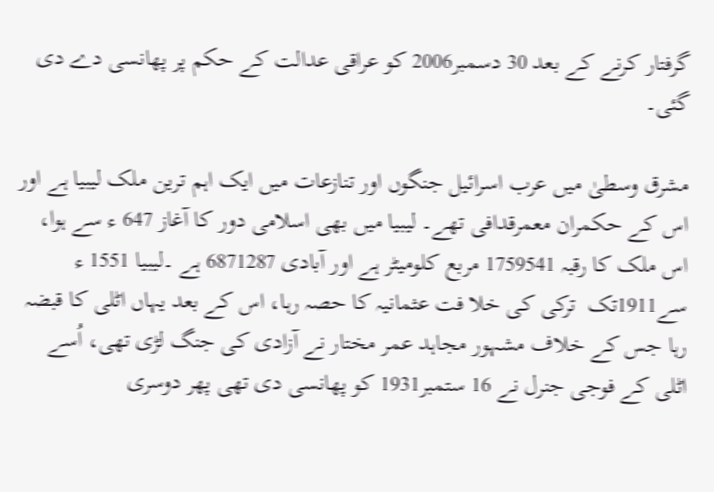گرفتار کرنے کے بعد 30 دسمبر2006 کو عراقی عدالت کے حکم پر پھانسی دے دی گئی۔

مشرق وسطیٰ میں عرب اسرائیل جنگوں اور تنازعات میں ایک اہم ترین ملک لیبیا ہے اور اس کے حکمران معمرقدافی تھے۔ لیبیا میں بھی اسلامی دور کا آغاز 647 ء سے ہوا، اس ملک کا رقبہ 1759541 مربع کلومیٹر ہے اور آبادی 6871287 ہے ۔لیبیا 1551 ء سے1911تک  ترکی کی خلا فت عثمانیہ کا حصہ رہا، اس کے بعد یہاں اٹلی کا قبضہ رہا جس کے خلاف مشہور مجاہد عمر مختار نے آزادی کی جنگ لڑی تھی، اُسے اٹلی کے فوجی جنرل نے 16 ستمبر1931 کو پھانسی دی تھی پھر دوسری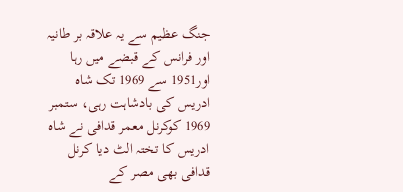جنگ عظیم سے یہ علاقہ بر طانیہ اور فرانس کے قبضے میں رہا اور1951 سے 1969 تک شاہ ادریس کی بادشاہت رہی، ستمبر 1969 کوکرنل معمر قدافی نے شاہ ادریس کا تختہ الٹ دیا کرنل قدافی بھی مصر کے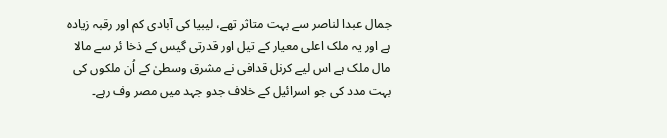جمال عبدا لناصر سے بہت متاثر تھے، لیبیا کی آبادی کم اور رقبہ زیادہ ہے اور یہ ملک اعلی معیار کے تیل اور قدرتی گیس کے ذخا ئر سے مالا مال ملک ہے اس لیے کرنل قدافی نے مشرق وسطیٰ کے اُن ملکوں کی بہت مدد کی جو اسرائیل کے خلاف جدو جہد میں مصر وف رہے۔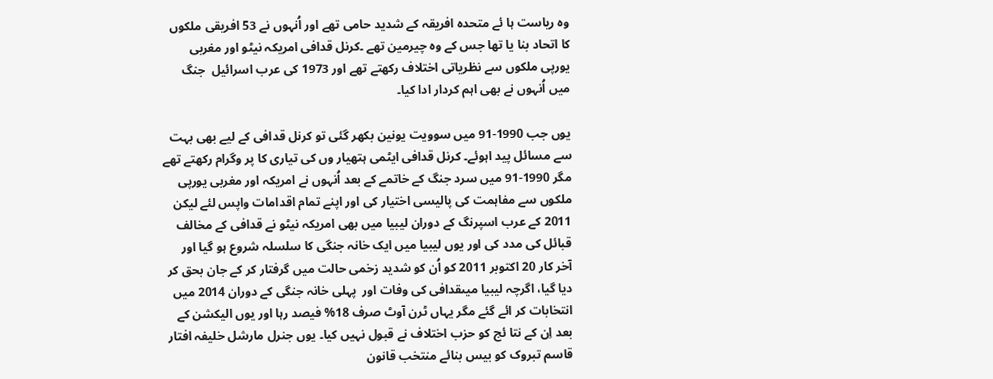وہ ریاست ہا ئے متحدہ افریقہ کے شدید حامی تھے اور اُنہوں نے 53 افریقی ملکوں کا اتحاد بنا یا تھا جس کے وہ چیرمین تھے ۔کرنل قدافی امریکہ نیٹو اور مغربی یورپی ملکوں سے نظریاتی اختلاف رکھتے تھے اور 1973 کی عرب اسرائیل  جنگ میں اُنہوں نے بھی اہم کردار ادا کیا۔

یوں جب 1990-91 میں سوویت یونین بکھر گئی تو کرنل قدافی کے لیے بھی بہت سے مسائل پید اہوئے۔ کرنل قدافی ایٹمی ہتھیار وں کی تیاری کا پر وگرام رکھتے تھے مگر 1990-91 میں سرد جنگ کے خاتمے کے بعد اُنہوں نے امریکہ اور مغربی یورپی ملکوں سے مفاہمت کی پالیسی اختیار کی اور اپنے تمام اقدامات واپس لئے لیکن 2011 کے عرب اسپرنگ کے دوران لیبیا میں بھی امریکہ نیٹو نے قدافی کے مخالف قبائل کی مدد کی اور یوں لیبیا میں ایک خانہ جنگی کا سلسلہ شروع ہو گیا اور آخر کار 20 اکتوبر 2011 کو اُن کو شدید زخمی حالت میں گرفتار کر کے جان بحق کر دیا گیا، اگرچہ لیبیا میںقدافی کی وفات اور  پہلی خانہ جنگی کے دوران 2014 میں انتخابات کر ائے گئے مگر یہاں ٹرن آوٹ صرف 18% فیصد رہا اور یوں الیکشن کے بعد اِن کے نتا ئج کو حزب اختلاف نے قبول نہیں کیا۔ یوں جنرل مارشل خلیفہ افتار قاسم تبروک کو بیس بنائے منتخب قانون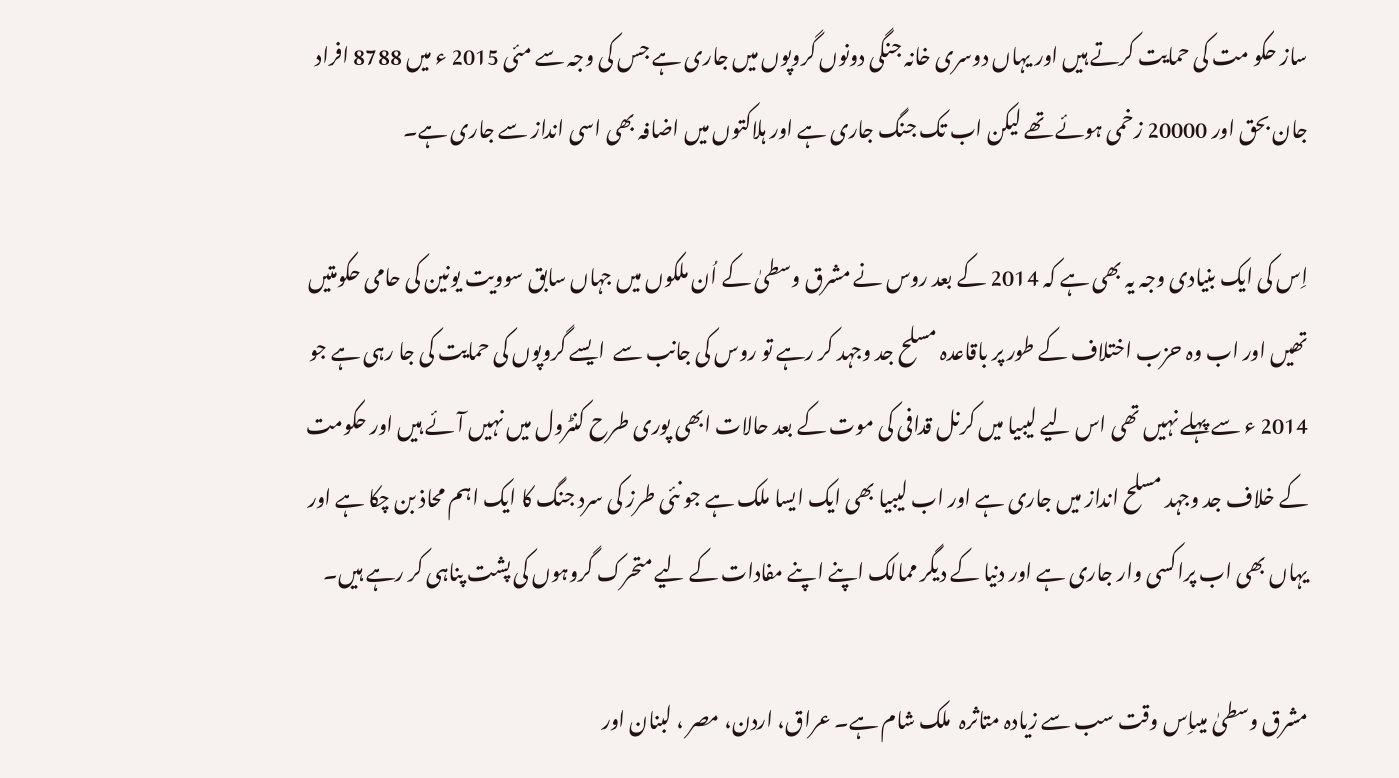ساز حکو مت کی حمایت کرتے ہیں اور یہاں دوسری خانہ جنگی دونوں گروپوں میں جاری ہے جس کی وجہ سے مئی 2015 ء میں 8788 افراد جان بحق اور 20000 زخمی ہوئے تھے لیکن اب تک جنگ جاری ہے اور ہلاکتوں میں اضافہ بھی اسی انداز سے جاری ہے۔

اِس کی ایک بنیادی وجہ یہ بھی ہے کہ 2014 کے بعد روس نے مشرق وسطیٰ کے اُن ملکوں میں جہاں سابق سوویت یونین کی حامی حکومتیں تھیں اور اب وہ حزب اختلاف کے طور پر باقاعدہ مسلح جد وجہد کر رہے تو روس کی جانب سے  ایسے گروپوں کی حمایت کی جا رہی ہے جو 2014 ء سے پہلے نہیں تھی اس لیے لیبیا میں کرنل قدافی کی موت کے بعد حالات ابھی پوری طرح کنٹرول میں نہیں آئے ہیں اور حکومت کے خلاف جد وجہد مسلح انداز میں جاری ہے اور اب لیبیا بھی ایک ایسا ملک ہے جو نئی طرز کی سرد جنگ کا ایک اہم محاذ بن چکا ہے اور یہاں بھی اب پراکسی وار جاری ہے اور دنیا کے دیگر ممالک اپنے اپنے مفادات کے لیے متحرک گروہوں کی پشت پناہی کر رہے ہیں۔

مشرق وسطیٰ میںاِس وقت سب سے زیادہ متاثرہ  ملک شام ہے۔ عراق، اردن، مصر ، لبنان اور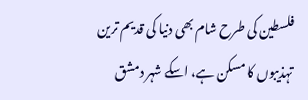فلسطین کی طرح شام بھی دنیا کی قدیم ترین تہذیبوں کا مسکن ہے، اسکے شہر دمشق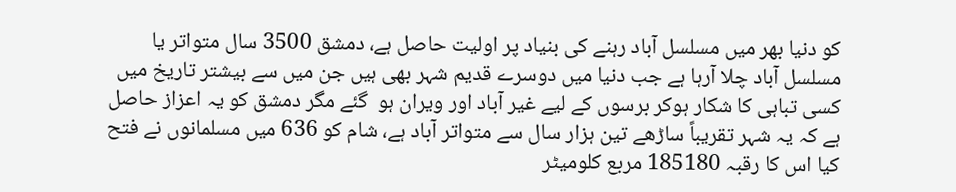کو دنیا بھر میں مسلسل آباد رہنے کی بنیاد پر اولیت حاصل ہے، دمشق 3500 سال متواتر یا مسلسل آباد چلا آرہا ہے جب دنیا میں دوسرے قدیم شہر بھی ہیں جن میں سے بیشتر تاریخ میں کسی تباہی کا شکار ہوکر برسوں کے لیے غیر آباد اور ویران ہو  گئے مگر دمشق کو یہ اعزاز حاصل ہے کہ یہ شہر تقریباً ساڑھے تین ہزار سال سے متواتر آباد ہے، شام کو 636 میں مسلمانوں نے فتح کیا اس کا رقبہ 185180 مربع کلومیٹر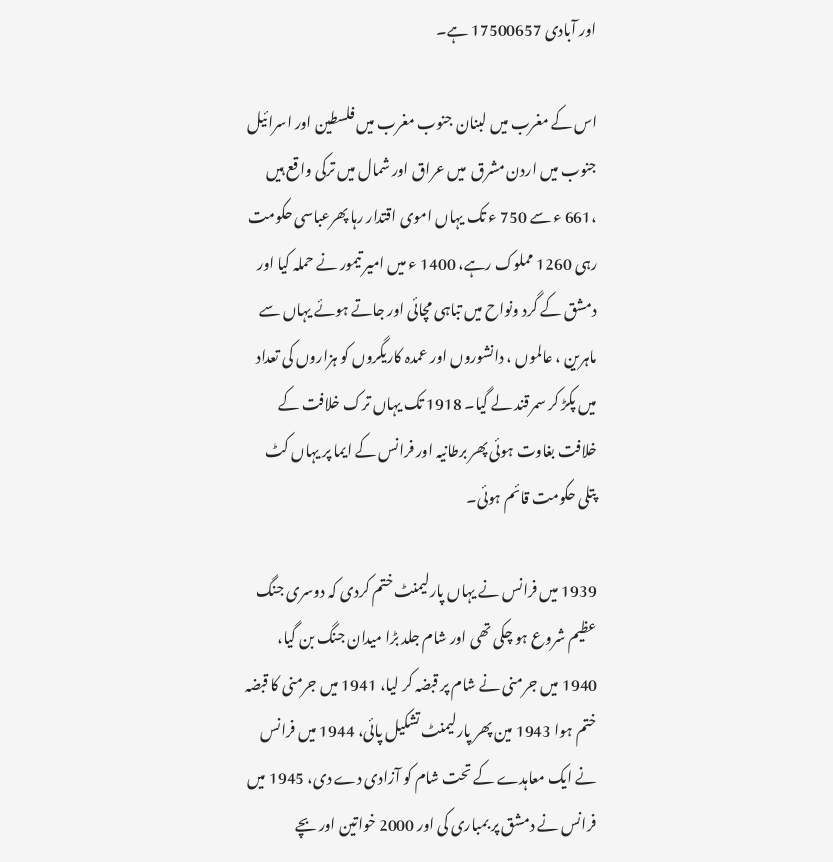اور آبادی 17500657 ہے۔

اس کے مغرب میں لبنان جنوب مغرب میں فلسطین اور اسرائیل جنوب میں اردن مشرق  میں عراق اور شمال میں ترکی واقع ہیں ،661 ء سے 750 ء تک یہاں اموی اقتدار رہا پھرعباسی حکومت رہی 1260 مملوک رہے، 1400 ء میں امیر تیمور نے حملہ کیا اور دمشق کے گرد ونواح میں تباہی مچائی اور جاتے ہوئے یہاں سے ماہرین ، عالموں ، دانشوروں اور عمدہ کاریگروں کو ہزاروں کی تعداد میں پکڑ کر سمرقند لے گیا۔ 1918 تک یہاں ترک خلافت کے خلافت بغاوت ہوئی پھر برطانیہ اور فرانس کے ایما پر یہاں کٹ پتلی حکومت قائم ہوئی۔

1939 میں فرانس نے یہاں پارلیمنٹ ختم کردی کہ دوسری جنگ عظیم شروع ہو چکی تھی اور شام جلد بڑا میدان جنگ بن گیا، 1940 میں جرمنی نے شام پر قبضہ کر لیا، 1941 میں جرمنی کا قبضہ ختم ہوا 1943 مین پھر پارلیمنٹ تشکیل پائی، 1944 میں فرانس نے ایک معاہدے کے تحت شام کو آزادی دے دی، 1945 میں فرانس نے دمشق پر بمباری کی اور 2000 خواتین اور بچے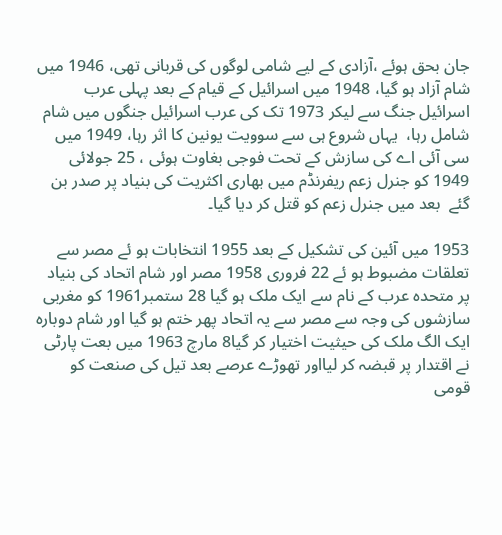جان بحق ہوئے ،آزادی کے لیے شامی لوگوں کی قربانی تھی، 1946 میں شام آزاد ہو گیا، 1948 میں اسرائیل کے قیام کے بعد پہلی عرب اسرائیل جنگ سے لیکر 1973 تک کی عرب اسرائیل جنگوں میں شام شامل رہا،  یہاں شروع ہی سے سوویت یونین کا اثر رہا، 1949 میں سی آئی اے کی سازش کے تحت فوجی بغاوت ہوئی ، 25 جولائی 1949 کو جنرل زعم ریفرنڈم میں بھاری اکثریت کی بنیاد پر صدر بن گئے  بعد میں جنرل زعم کو قتل کر دیا گیا۔

1953 میں آئین کی تشکیل کے بعد 1955 انتخابات ہو ئے مصر سے تعلقات مضبوط ہو ئے 22 فروری 1958 مصر اور شام اتحاد کی بنیاد پر متحدہ عرب کے نام سے ایک ملک ہو گیا 28 ستمبر1961 کو مغربی سازشوں کی وجہ سے مصر سے یہ اتحاد پھر ختم ہو گیا اور شام دوبارہ ایک الگ ملک کی حیثیت اختیار کر گیا8 مارچ 1963 میں بعت پارٹی نے اقتدار پر قبضہ کر لیااور تھوڑے عرصے بعد تیل کی صنعت کو قومی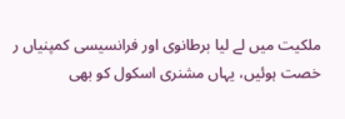ملکیت میں لے لیا برطانوی اور فرانسیسی کمپنیاں ر خصت ہوئیں، یہاں مشنری اسکول کو بھی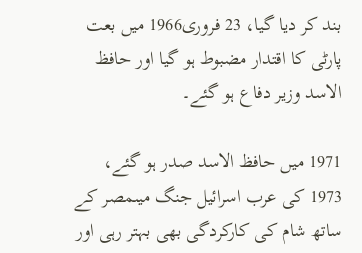بند کر دیا گیا، 23 فروری1966 میں بعت پارٹی کا اقتدار مضبوط ہو گیا اور حافظ الاسد وزیر دفاع ہو گئے۔

1971 میں حافظ الاسد صدر ہو گئے، 1973 کی عرب اسرائیل جنگ میںمصر کے ساتھ شام کی کارکردگی بھی بہتر رہی اور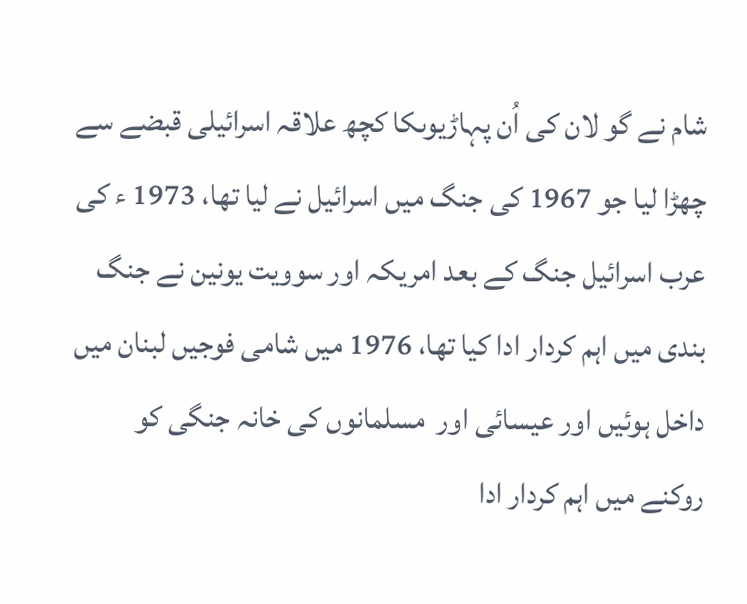شام نے گو لان کی اُن پہاڑیوںکا کچھ علاقہ اسرائیلی قبضے سے چھڑا لیا جو 1967 کی جنگ میں اسرائیل نے لیا تھا، 1973 ء کی عرب اسرائیل جنگ کے بعد امریکہ اور سوویت یونین نے جنگ بندی میں اہم کردار ادا کیا تھا، 1976 میں شامی فوجیں لبنان میں داخل ہوئیں اور عیسائی اور  مسلمانوں کی خانہ جنگی کو روکنے میں اہم کردار ادا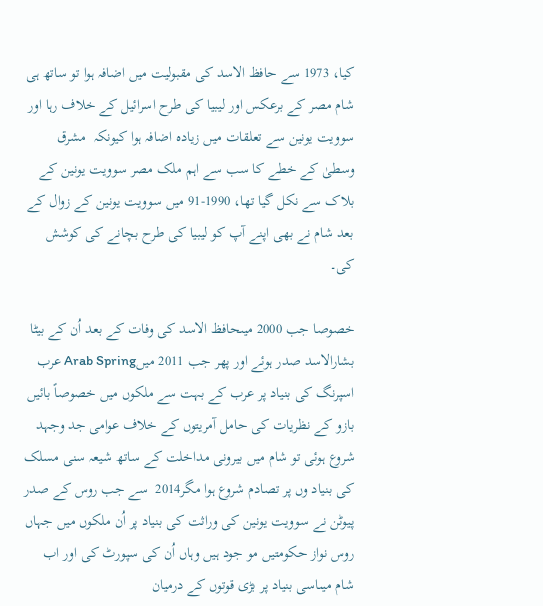کیا، 1973 سے حافظ الاسد کی مقبولیت میں اضافہ ہوا تو ساتھ ہی شام مصر کے برعکس اور لیبیا کی طرح اسرائیل کے خلاف رہا اور سوویت یونین سے تعلقات میں زیادہ اضافہ ہوا کیونکہ  مشرق وسطیٰ کے خطے کا سب سے اہم ملک مصر سوویت یونین کے بلاک سے نکل گیا تھا، 1990-91 میں سوویت یونین کے زوال کے بعد شام نے بھی اپنے آپ کو لیبیا کی طرح بچانے کی کوشش کی۔

خصوصا جب 2000 میںحافظ الاسد کی وفات کے بعد اُن کے بیٹا بشارالاسد صدر ہوئے اور پھر جب 2011 میںArab Spring عرب اسپرنگ کی بنیاد پر عرب کے بہت سے ملکوں میں خصوصاً بائیں بازو کے نظریات کی حامل آمریتوں کے خلاف عوامی جد وجہد شروع ہوئی تو شام میں بیرونی مداخلت کے ساتھ شیعہ سنی مسلک کی بنیاد وں پر تصادم شروع ہوا مگر2014  سے جب روس کے صدر پیوٹن نے سوویت یونین کی وراثت کی بنیاد پر اُن ملکوں میں جہاں روس نواز حکومتیں مو جود ہیں وہاں اُن کی سپورٹ کی اور اب شام میںاسی بنیاد پر بڑی قوتوں کے درمیان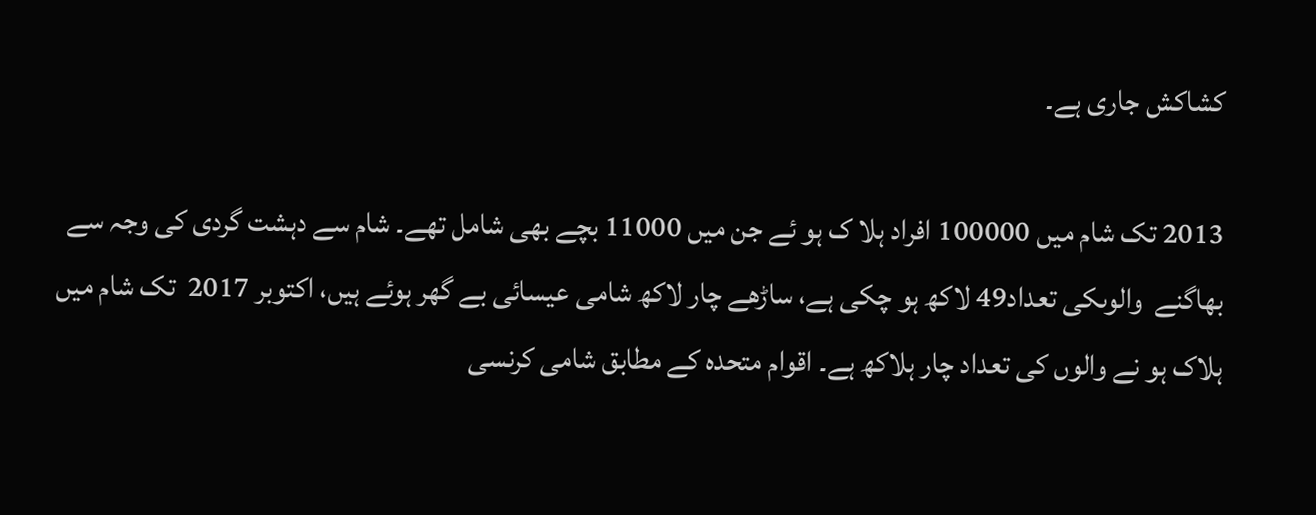کشاکش جاری ہے۔

2013 تک شام میں 100000 افراد ہلا ک ہو ئے جن میں 11000 بچے بھی شامل تھے۔ شام سے دہشت گردی کی وجہ سے بھاگنے  والوںکی تعداد49 لاکھ ہو چکی ہے، ساڑھے چار لاکھ شامی عیسائی بے گھر ہوئے ہیں، اکتوبر 2017  تک شام میں ہلاک ہو نے والوں کی تعداد چار ہلاکھ ہے۔ اقوام متحدہ کے مطابق شامی کرنسی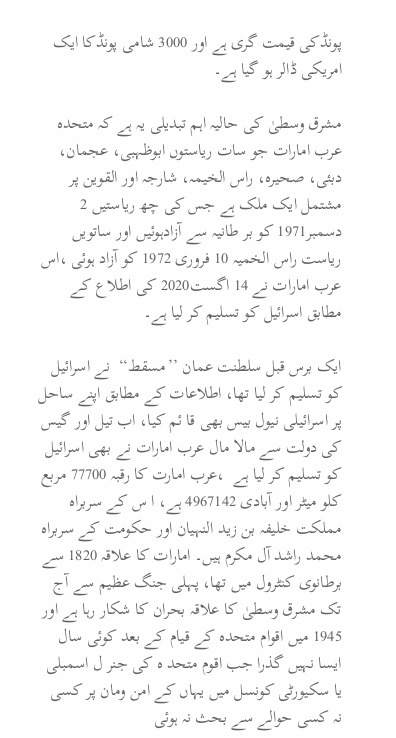پونڈکی قیمت گری ہے اور 3000 شامی پونڈکا ایک امریکی ڈالر ہو گیا ہے۔

مشرق وسطیٰ کی حالیہ اہم تبدیلی یہ ہے کہ متحدہ عرب امارات جو سات ریاستوں ابوظہبی، عجمان، دبئی، صحیرہ، راس الخیمہ، شارجہ اور القوین پر مشتمل ایک ملک ہے جس کی چھ ریاستیں 2 دسمبر1971 کو بر طانیہ سے آزادہوئیں اور ساتویں ریاست راس الخمیہ 10 فروری 1972 کو آزاد ہوئی ،اس عرب امارات نے 14 اگست2020 کی اطلاع کے مطابق اسرائیل کو تسلیم کر لیا ہے۔

ایک برس قبل سلطنت عمان ’’مسقط‘‘  نے اسرائیل کو تسلیم کر لیا تھا، اطلاعات کے مطابق اپنے ساحل پر اسرائیلی نیول بیس بھی قا ئم کیا، اب تیل اور گیس کی دولت سے مالا مال عرب امارات نے بھی اسرائیل کو تسلیم کر لیا ہے  ،عرب امارت کا رقبہ 77700 مربع کلو میٹر اور آبادی 4967142 ہے، ا س کے سربراہ مملکت خلیفہ بن زید النہیان اور حکومت کے سربراہ محمد راشد آل مکرم ہیں۔ امارات کا علاقہ 1820 سے برطانوی کنٹرول میں تھا، پہلی جنگ عظیم سے آج تک مشرق وسطیٰ کا علاقہ بحران کا شکار رہا ہے اور 1945 میں اقوام متحدہ کے قیام کے بعد کوئی سال ایسا نہیں گذرا جب اقوم متحد ہ کی جنر ل اسمبلی یا سکیورٹی کونسل میں یہاں کے امن ومان پر کسی نہ کسی حوالے سے بحث نہ ہوئی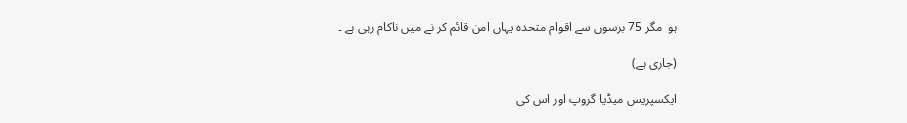ہو  مگر 75 برسوں سے اقوام متحدہ یہاں امن قائم کر نے میں ناکام رہی ہے ۔

(جاری ہے)

ایکسپریس میڈیا گروپ اور اس کی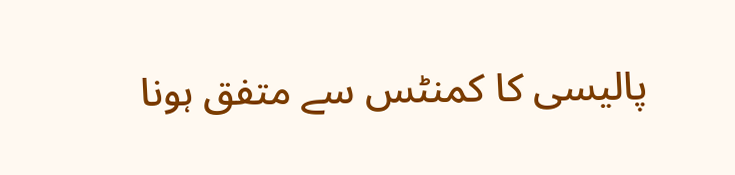پالیسی کا کمنٹس سے متفق ہونا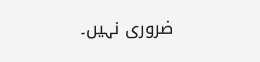ضروری نہیں۔